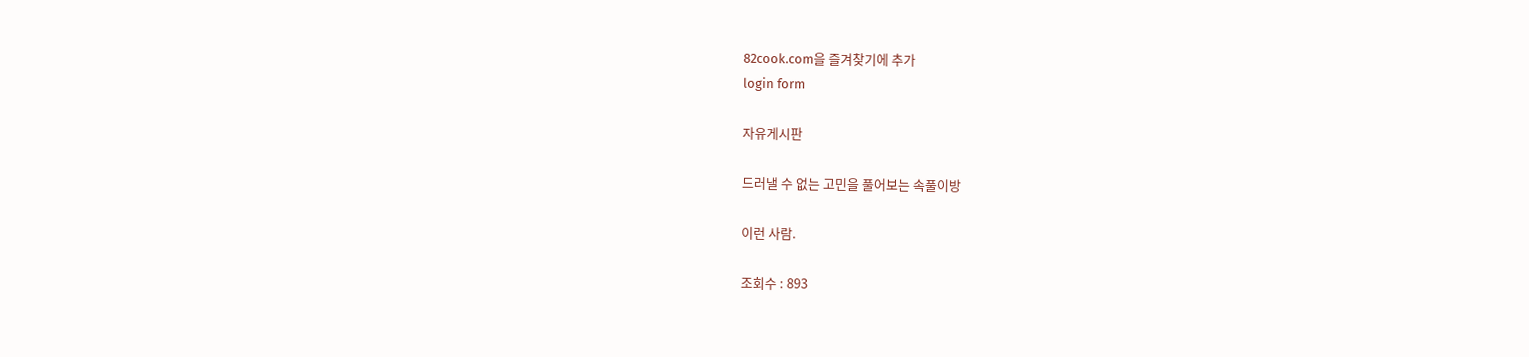82cook.com을 즐겨찾기에 추가
login form

자유게시판

드러낼 수 없는 고민을 풀어보는 속풀이방

이런 사람.

조회수 : 893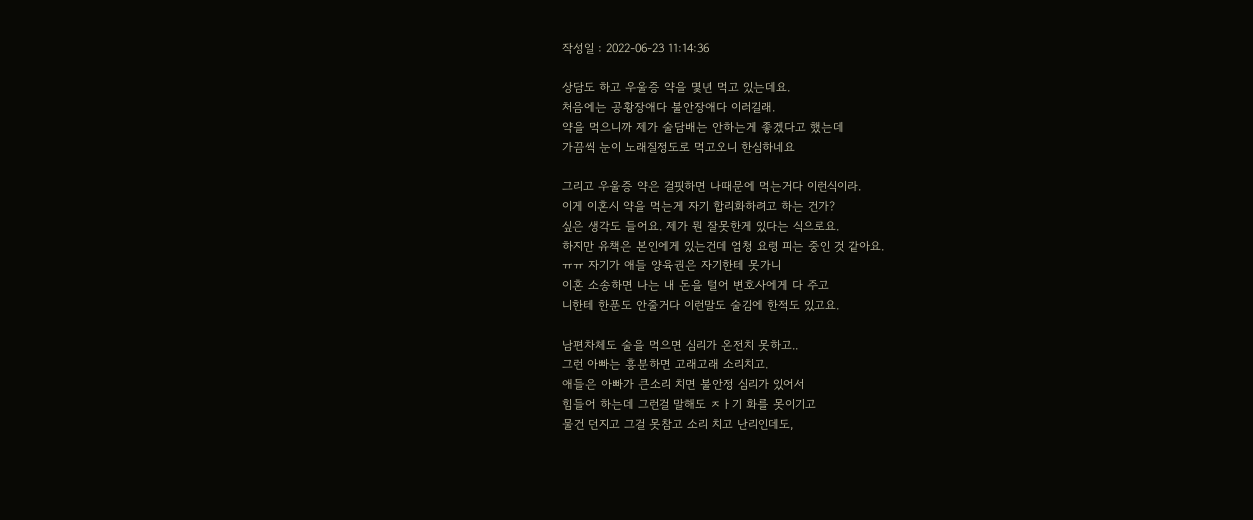작성일 : 2022-06-23 11:14:36

상담도 하고 우울증 약을 몇년 먹고 있는데요.
처음에는 공황장애다 불안장애다 이러길래.
약을 먹으니까 제가 술담배는 안하는게 좋겠다고 했는데
가끔씩 눈이 노래질정도로 먹고오니 한심하네요

그리고 우울증 약은 걸핏하면 나때문에 먹는거다 이런식이라.
이게 이혼시 약을 먹는게 자기 합리화하려고 하는 건가?
싶은 생각도 들어요. 제가 뭔 잘못한게 있다는 식으로요.
하지만 유책은 본인에게 있는건데 엄청 요령 피는 중인 것 같아요.
ㅠㅠ 자기가 애들 양육권은 자기한테 못가니
이혼 소송하면 나는 내 돈을 털어 변호사에게 다 주고
니한테 한푼도 안줄거다 이런말도 술김에 한적도 있고요.

남편차체도 술을 먹으면 심리가 온전치 못하고..
그런 아빠는 흥분하면 고래고래 소리치고.
애들은 아빠가 큰소리 치면 불안정 심리가 있어서
힘들어 하는데 그런걸 말해도 ㅈㅏ기 화를 못이기고
물건 던지고 그걸 못참고 소리 치고 난리인데도,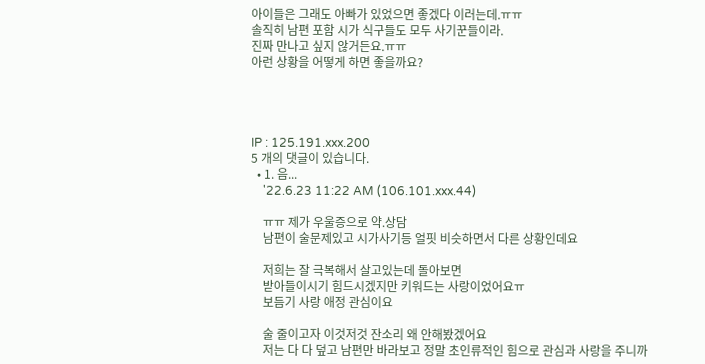아이들은 그래도 아빠가 있었으면 좋겠다 이러는데.ㅠㅠ
솔직히 남편 포함 시가 식구들도 모두 사기꾼들이라.
진짜 만나고 싶지 않거든요.ㅠㅠ
아런 상황을 어떻게 하면 좋을까요?




IP : 125.191.xxx.200
5 개의 댓글이 있습니다.
  • 1. 음...
    '22.6.23 11:22 AM (106.101.xxx.44)

    ㅠㅠ 제가 우울증으로 약.상담
    남편이 술문제있고 시가사기등 얼핏 비슷하면서 다른 상황인데요

    저희는 잘 극복해서 살고있는데 돌아보면
    받아들이시기 힘드시겠지만 키워드는 사랑이었어요ㅠ
    보듬기 사랑 애정 관심이요

    술 줄이고자 이것저것 잔소리 왜 안해봤겠어요
    저는 다 다 덮고 남편만 바라보고 정말 초인류적인 힘으로 관심과 사랑을 주니까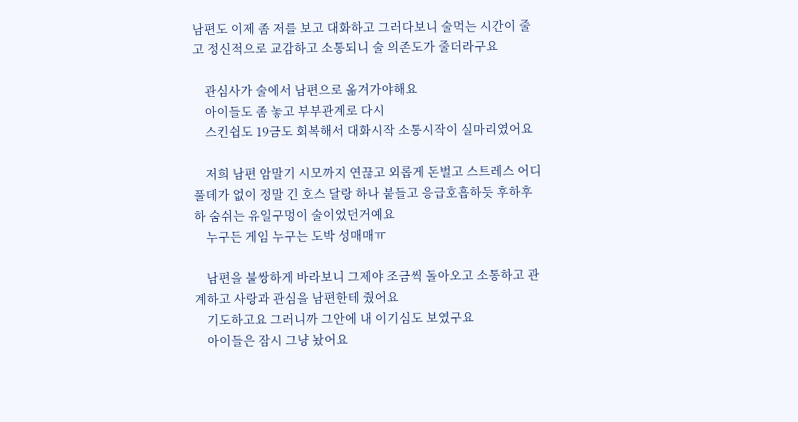남편도 이제 좀 저를 보고 대화하고 그러다보니 술먹는 시간이 줄고 정신적으로 교감하고 소통되니 술 의존도가 줄더라구요

    관심사가 술에서 남편으로 옮겨가야해요
    아이들도 좀 놓고 부부관계로 다시
    스킨쉽도 19금도 회복해서 대화시작 소통시작이 실마리였어요

    저희 남편 암말기 시모까지 연끊고 외롭게 돈벌고 스트레스 어디 풀데가 없이 정말 긴 호스 달랑 하나 붙들고 응급호흡하듯 후하후하 숨쉬는 유일구멍이 술이었던거예요
    누구든 게임 누구는 도박 성매매ㅠ

    남편을 불쌍하게 바라보니 그제야 조금씩 돌아오고 소통하고 관계하고 사랑과 관심을 남편한테 줬어요
    기도하고요 그러니까 그안에 내 이기심도 보였구요
    아이들은 잠시 그냥 놨어요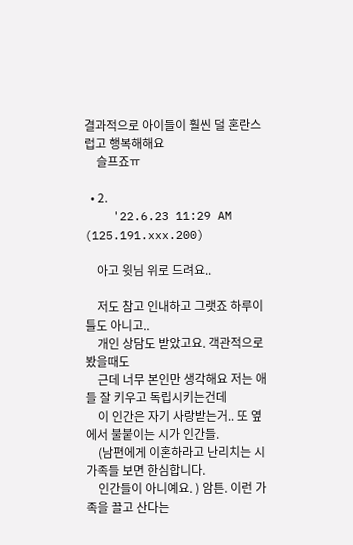결과적으로 아이들이 훨씬 덜 혼란스럽고 행복해해요
    슬프죠ㅠ

  • 2.
    '22.6.23 11:29 AM (125.191.xxx.200)

    아고 윗님 위로 드려요..

    저도 참고 인내하고 그랫죠 하루이틀도 아니고..
    개인 상담도 받았고요. 객관적으로 봤을때도
    근데 너무 본인만 생각해요 저는 애들 잘 키우고 독립시키는건데
    이 인간은 자기 사랑받는거.. 또 옆에서 불붙이는 시가 인간들.
    (남편에게 이혼하라고 난리치는 시가족들 보면 한심합니다.
    인간들이 아니예요. ) 암튼. 이런 가족을 끌고 산다는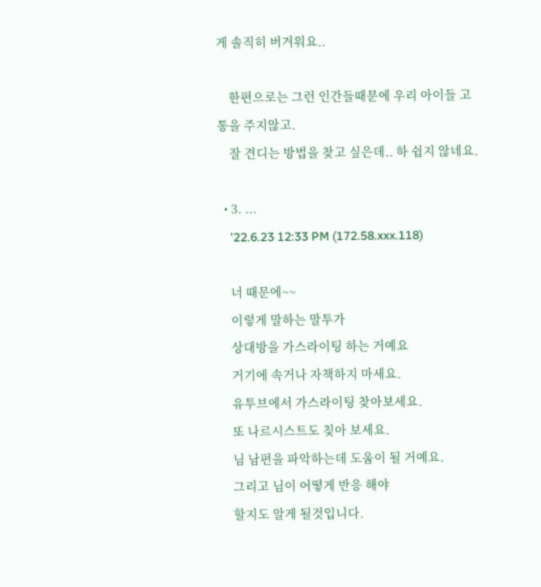게 솔직히 버겨워요..

    한편으로는 그런 인간들때문에 우리 아이들 고통을 주지않고.
    잘 견디는 방법을 찾고 싶은데.. 하 쉽지 않네요.

  • 3. ...
    '22.6.23 12:33 PM (172.58.xxx.118)

    너 때문에~~
    이렇게 말하는 말투가
    상대방을 가스라이팅 하는 거예요
    거기에 속거나 자책하지 마세요.
    유투브에서 가스라이팅 찾아보세요.
    또 나르시스트도 칮아 보세요.
    님 남편을 파악하는데 도움이 될 거예요.
    그리고 님이 어떻게 반응 해야
    할지도 알게 될것입니다.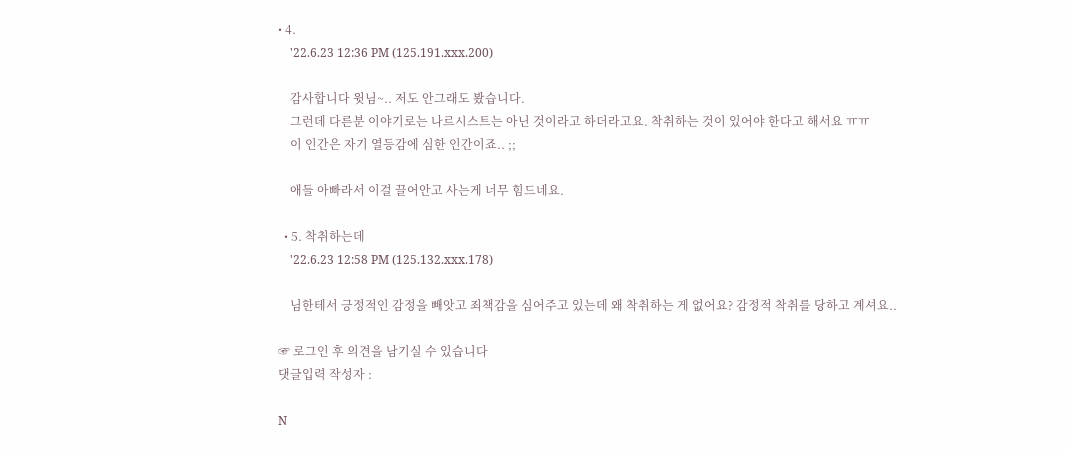• 4.
    '22.6.23 12:36 PM (125.191.xxx.200)

    감사합니다 윗님~.. 저도 안그래도 봤습니다.
    그런데 다른분 이야기로는 나르시스트는 아닌 것이라고 하더라고요. 착취하는 것이 있어야 한다고 해서요 ㅠㅠ
    이 인간은 자기 열등감에 심한 인간이죠.. ;;

    애들 아빠라서 이걸 끌어안고 사는게 너무 힘드네요.

  • 5. 착취하는데
    '22.6.23 12:58 PM (125.132.xxx.178)

    님한테서 긍정적인 감정을 빼앗고 죄책감을 심어주고 있는데 왜 착취하는 게 없어요? 감정적 착취를 당하고 계셔요..

☞ 로그인 후 의견을 남기실 수 있습니다
댓글입력 작성자 :

N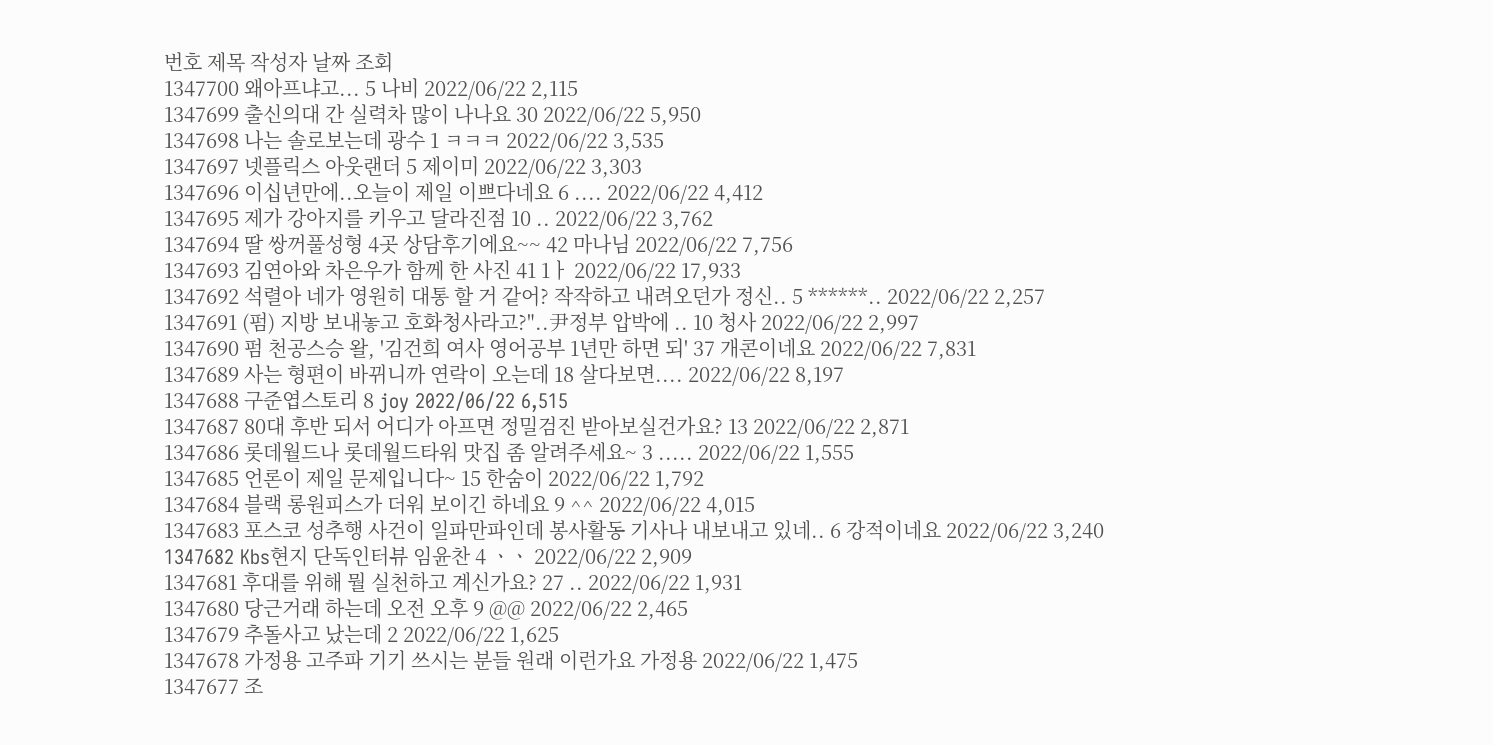번호 제목 작성자 날짜 조회
1347700 왜아프냐고... 5 나비 2022/06/22 2,115
1347699 출신의대 간 실력차 많이 나나요 30 2022/06/22 5,950
1347698 나는 솔로보는데 광수 1 ㅋㅋㅋ 2022/06/22 3,535
1347697 넷플릭스 아웃랜더 5 제이미 2022/06/22 3,303
1347696 이십년만에..오늘이 제일 이쁘다네요 6 .... 2022/06/22 4,412
1347695 제가 강아지를 키우고 달라진점 10 .. 2022/06/22 3,762
1347694 딸 쌍꺼풀성형 4곳 상담후기에요~~ 42 마나님 2022/06/22 7,756
1347693 김연아와 차은우가 함께 한 사진 41 1ㅏ 2022/06/22 17,933
1347692 석렬아 네가 영원히 대통 할 거 같어? 작작하고 내려오던가 정신.. 5 ******.. 2022/06/22 2,257
1347691 (펌) 지방 보내놓고 호화청사라고?"..尹정부 압박에 .. 10 청사 2022/06/22 2,997
1347690 펌 천공스승 왈, '김건희 여사 영어공부 1년만 하면 되' 37 개콘이네요 2022/06/22 7,831
1347689 사는 형편이 바뀌니까 연락이 오는데 18 살다보면.... 2022/06/22 8,197
1347688 구준엽스토리 8 joy 2022/06/22 6,515
1347687 80대 후반 되서 어디가 아프면 정밀검진 받아보실건가요? 13 2022/06/22 2,871
1347686 롯데월드나 롯데월드타워 맛집 좀 알려주세요~ 3 ..... 2022/06/22 1,555
1347685 언론이 제일 문제입니다~ 15 한숨이 2022/06/22 1,792
1347684 블랙 롱원피스가 더워 보이긴 하네요 9 ^^ 2022/06/22 4,015
1347683 포스코 성추행 사건이 일파만파인데 봉사활동 기사나 내보내고 있네.. 6 강적이네요 2022/06/22 3,240
1347682 Kbs현지 단독인터뷰 임윤찬 4 ㆍㆍ 2022/06/22 2,909
1347681 후대를 위해 뭘 실천하고 계신가요? 27 .. 2022/06/22 1,931
1347680 당근거래 하는데 오전 오후 9 @@ 2022/06/22 2,465
1347679 추돌사고 났는데 2 2022/06/22 1,625
1347678 가정용 고주파 기기 쓰시는 분들 원래 이런가요 가정용 2022/06/22 1,475
1347677 조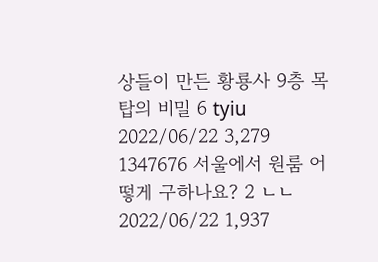상들이 만든 황룡사 9층 목탑의 비밀 6 tyiu 2022/06/22 3,279
1347676 서울에서 원룸 어떻게 구하나요? 2 ㄴㄴ 2022/06/22 1,937